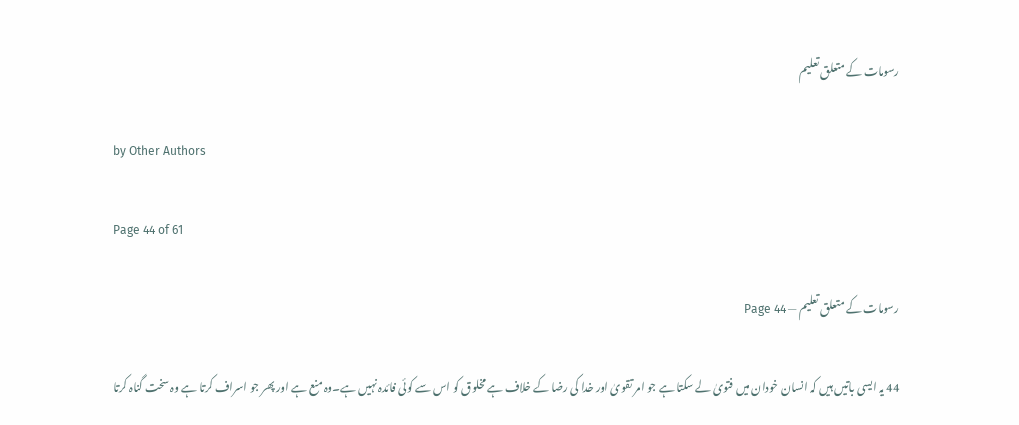رسومات کے متعلق تعلیم

by Other Authors

Page 44 of 61

رسومات کے متعلق تعلیم — Page 44

44 یہ ایسی باتیں ہیں کہ انسان خودان میں فتویٰ لے سکتا ہے جو امر تقویٰ اور خدا کی رضا کے خلاف ہے مخلوق کو اس سے کوئی فائدہ نہیں ہے۔وہ منع ہے اور پھر جو اسراف کرتا ہے وہ سخت گناہ کرتا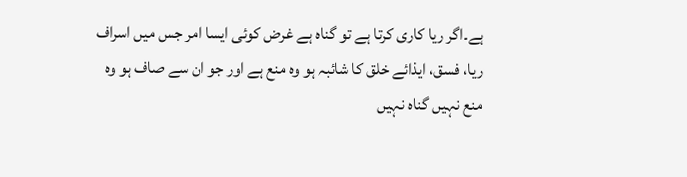ہے۔اگر ریا کاری کرتا ہے تو گناہ ہے غرض کوئی ایسا امر جس میں اسراف ریا، فسق، ایذائے خلق کا شائبہ ہو وہ منع ہے اور جو ان سے صاف ہو وہ منع نہیں گناہ نہیں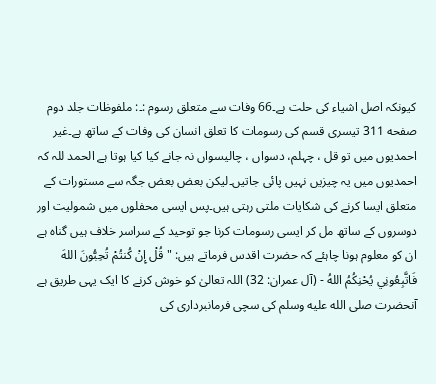کیونکہ اصل اشیاء کی حلت ہے۔66 وفات سے متعلق رسوم :۔: ملفوظات جلد دوم صفحه 311 تیسری قسم کی رسومات کا تعلق انسان کی وفات کے ساتھ ہے۔غیر احمدیوں میں تو قل ، چہلم، دسواں ، چالیسواں نہ جانے کیا کیا ہوتا ہے الحمد للہ کہ احمدیوں میں یہ چیزیں نہیں پائی جاتیں۔لیکن بعض بعض جگہ سے مستورات کے متعلق ایسا کرنے کی شکایات ملتی رہتی ہیں۔پس ایسی محفلوں میں شمولیت اور دوسروں کے ساتھ مل کر ایسی رسومات کرنا جو توحید کے سراسر خلاف ہیں گناہ ہے ان کو معلوم ہونا چاہئے کہ حضرت اقدس فرماتے ہیں: " قُلْ إِنْ كُنتُمْ تُحِبُّونَ اللهَ فَاتَّبِعُونِي يُحْنِكُمُ اللهُ - (آل عمران: 32) اللہ تعالیٰ کو خوش کرنے کا ایک یہی طریق ہے آنحضرت صلى الله عليه وسلم کی سچی فرمانبرداری کی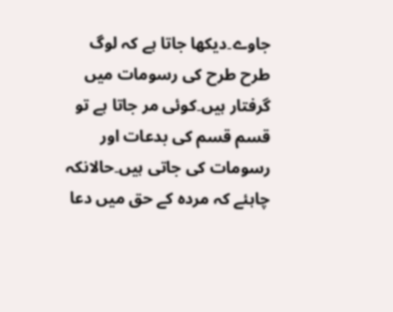جاوے۔دیکھا جاتا ہے کہ لوگ طرح طرح کی رسومات میں گرفتار ہیں۔کوئی مر جاتا ہے تو قسم قسم کی بدعات اور رسومات کی جاتی ہیں۔حالانکہ چاہئے کہ مردہ کے حق میں دعا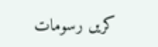کریں رسومات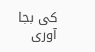کی بجا آوری